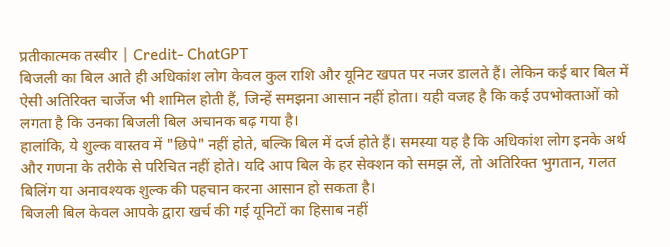प्रतीकात्मक तस्वीर | Credit- ChatGPT
बिजली का बिल आते ही अधिकांश लोग केवल कुल राशि और यूनिट खपत पर नजर डालते हैं। लेकिन कई बार बिल में ऐसी अतिरिक्त चार्जेज भी शामिल होती हैं, जिन्हें समझना आसान नहीं होता। यही वजह है कि कई उपभोक्ताओं को लगता है कि उनका बिजली बिल अचानक बढ़ गया है।
हालांकि, ये शुल्क वास्तव में "छिपे" नहीं होते, बल्कि बिल में दर्ज होते हैं। समस्या यह है कि अधिकांश लोग इनके अर्थ और गणना के तरीके से परिचित नहीं होते। यदि आप बिल के हर सेक्शन को समझ लें, तो अतिरिक्त भुगतान, गलत बिलिंग या अनावश्यक शुल्क की पहचान करना आसान हो सकता है।
बिजली बिल केवल आपके द्वारा खर्च की गई यूनिटों का हिसाब नहीं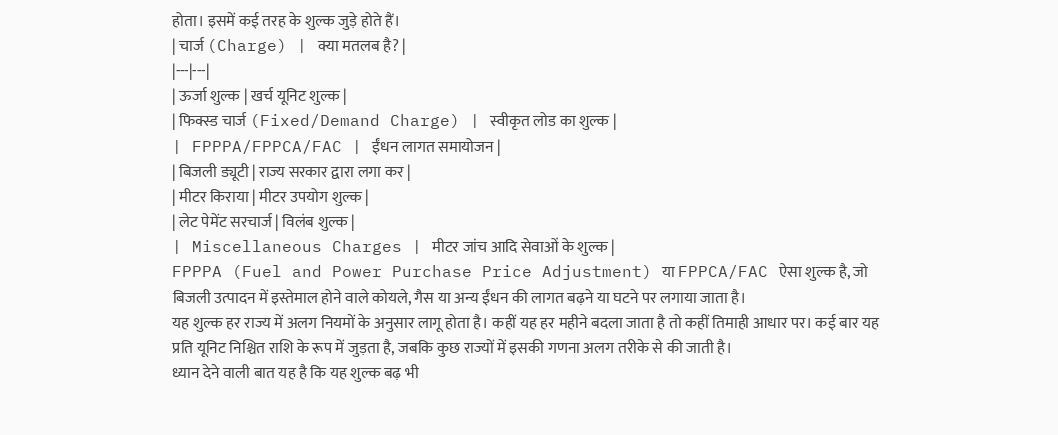होता। इसमें कई तरह के शुल्क जुड़े होते हैं।
| चार्ज (Charge) | क्या मतलब है? |
|---|---|
| ऊर्जा शुल्क | खर्च यूनिट शुल्क |
| फिक्स्ड चार्ज (Fixed/Demand Charge) | स्वीकृत लोड का शुल्क |
| FPPPA/FPPCA/FAC | ईंधन लागत समायोजन |
| बिजली ड्यूटी | राज्य सरकार द्वारा लगा कर |
| मीटर किराया | मीटर उपयोग शुल्क |
| लेट पेमेंट सरचार्ज | विलंब शुल्क |
| Miscellaneous Charges | मीटर जांच आदि सेवाओं के शुल्क |
FPPPA (Fuel and Power Purchase Price Adjustment) या FPPCA/FAC ऐसा शुल्क है, जो बिजली उत्पादन में इस्तेमाल होने वाले कोयले, गैस या अन्य ईंधन की लागत बढ़ने या घटने पर लगाया जाता है।
यह शुल्क हर राज्य में अलग नियमों के अनुसार लागू होता है। कहीं यह हर महीने बदला जाता है तो कहीं तिमाही आधार पर। कई बार यह प्रति यूनिट निश्चित राशि के रूप में जुड़ता है, जबकि कुछ राज्यों में इसकी गणना अलग तरीके से की जाती है।
ध्यान देने वाली बात यह है कि यह शुल्क बढ़ भी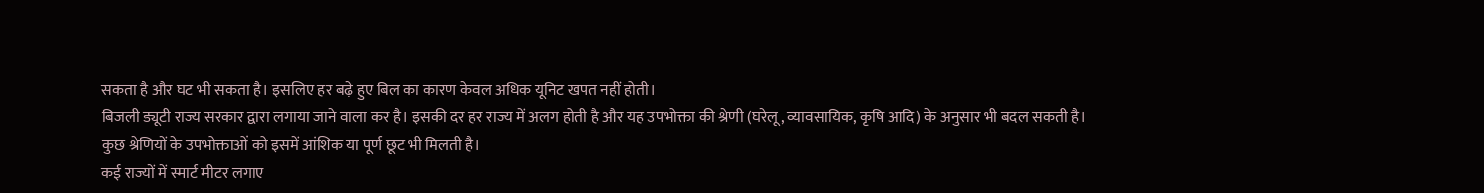सकता है और घट भी सकता है। इसलिए हर बढ़े हुए बिल का कारण केवल अधिक यूनिट खपत नहीं होती।
बिजली ड्यूटी राज्य सरकार द्वारा लगाया जाने वाला कर है। इसकी दर हर राज्य में अलग होती है और यह उपभोक्ता की श्रेणी (घरेलू, व्यावसायिक, कृषि आदि) के अनुसार भी बदल सकती है।
कुछ श्रेणियों के उपभोक्ताओं को इसमें आंशिक या पूर्ण छूट भी मिलती है।
कई राज्यों में स्मार्ट मीटर लगाए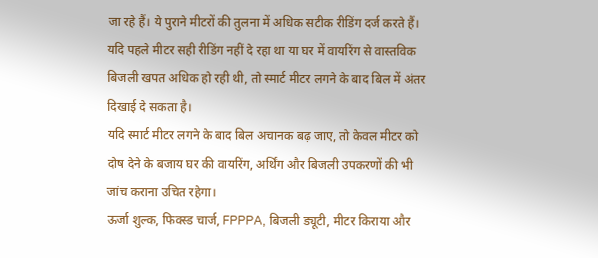जा रहे हैं। ये पुराने मीटरों की तुलना में अधिक सटीक रीडिंग दर्ज करते हैं। यदि पहले मीटर सही रीडिंग नहीं दे रहा था या घर में वायरिंग से वास्तविक बिजली खपत अधिक हो रही थी, तो स्मार्ट मीटर लगने के बाद बिल में अंतर दिखाई दे सकता है।
यदि स्मार्ट मीटर लगने के बाद बिल अचानक बढ़ जाए, तो केवल मीटर को दोष देने के बजाय घर की वायरिंग, अर्थिंग और बिजली उपकरणों की भी जांच कराना उचित रहेगा।
ऊर्जा शुल्क, फिक्स्ड चार्ज, FPPPA, बिजली ड्यूटी, मीटर किराया और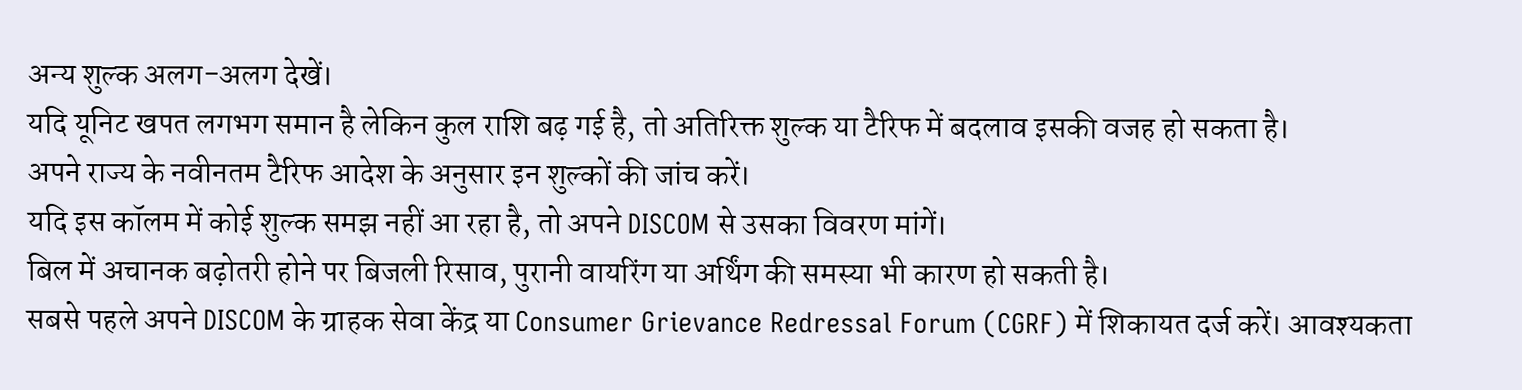अन्य शुल्क अलग-अलग देखें।
यदि यूनिट खपत लगभग समान है लेकिन कुल राशि बढ़ गई है, तो अतिरिक्त शुल्क या टैरिफ में बदलाव इसकी वजह हो सकता है।
अपने राज्य के नवीनतम टैरिफ आदेश के अनुसार इन शुल्कों की जांच करें।
यदि इस कॉलम में कोई शुल्क समझ नहीं आ रहा है, तो अपने DISCOM से उसका विवरण मांगें।
बिल में अचानक बढ़ोतरी होने पर बिजली रिसाव, पुरानी वायरिंग या अर्थिंग की समस्या भी कारण हो सकती है।
सबसे पहले अपने DISCOM के ग्राहक सेवा केंद्र या Consumer Grievance Redressal Forum (CGRF) में शिकायत दर्ज करें। आवश्यकता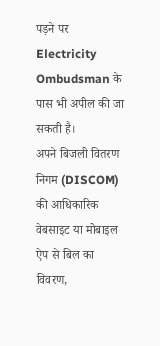पड़ने पर Electricity Ombudsman के पास भी अपील की जा सकती है।
अपने बिजली वितरण निगम (DISCOM) की आधिकारिक वेबसाइट या मोबाइल ऐप से बिल का विवरण,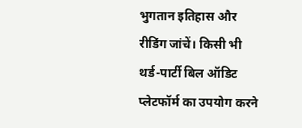भुगतान इतिहास और रीडिंग जांचें। किसी भी थर्ड-पार्टी बिल ऑडिट प्लेटफॉर्म का उपयोग करने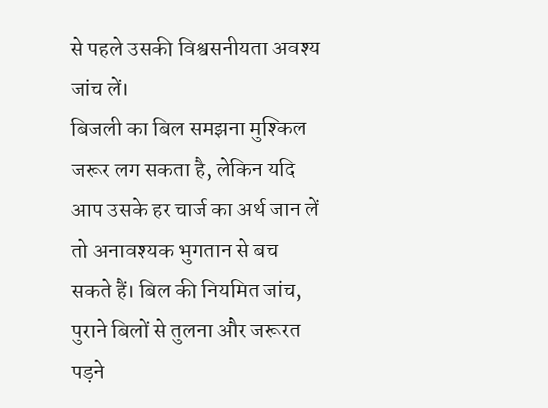से पहले उसकी विश्वसनीयता अवश्य जांच लें।
बिजली का बिल समझना मुश्किल जरूर लग सकता है, लेकिन यदि आप उसके हर चार्ज का अर्थ जान लें तो अनावश्यक भुगतान से बच सकते हैं। बिल की नियमित जांच, पुराने बिलों से तुलना और जरूरत पड़ने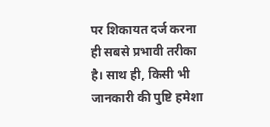पर शिकायत दर्ज करना ही सबसे प्रभावी तरीका है। साथ ही, किसी भी जानकारी की पुष्टि हमेशा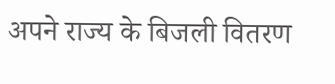अपने राज्य के बिजली वितरण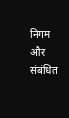निगम और संबंधित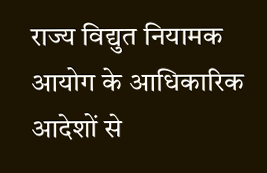राज्य विद्युत नियामक आयोग के आधिकारिक आदेशों से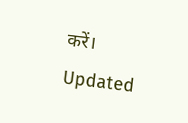करें।
Updated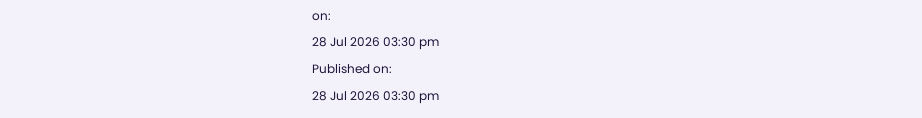on:
28 Jul 2026 03:30 pm
Published on:
28 Jul 2026 03:30 pm